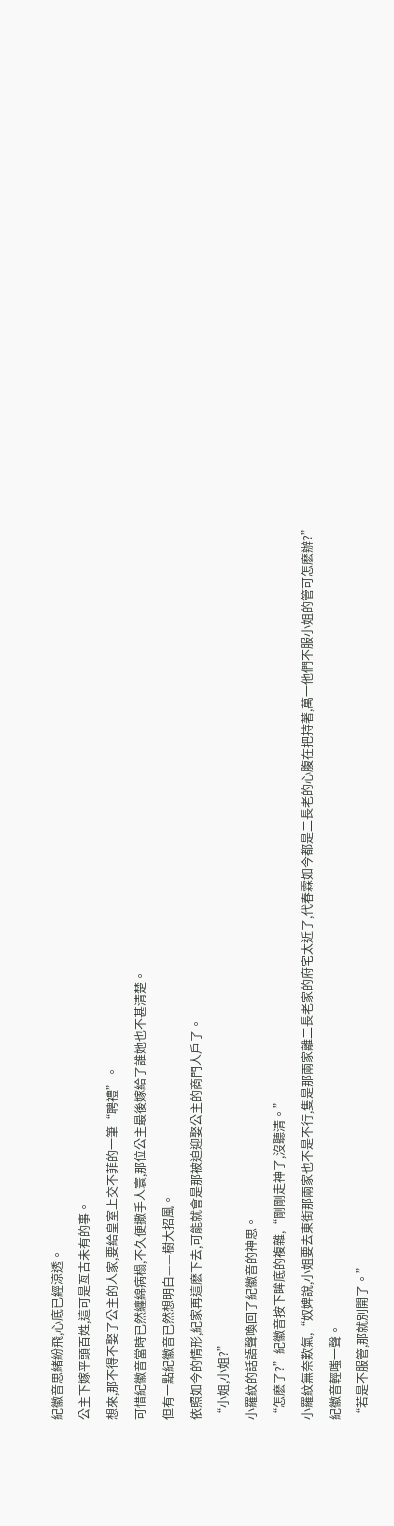紀徽音思緒紛飛,心底已經涼透。
公主下嫁平頭百姓,這可是亙古未有的事。
想來,那不得不娶了公主的人家,要給皇室上交不菲的一筆“聘禮”。
可惜紀徽音當時已然纏綿病榻,不久便撒手人寰,那位公主最後嫁給了誰她也不甚清楚。
但有一點紀徽音已然想明白——樹大招風。
依照如今的情形,紀家再這麽下去,可能就會是那被迫迎娶公主的商門人戶了。
“小姐,小姐?”
小羅紋的話語聲喚回了紀徽音的神思。
“怎麽了?”紀徽音按下眸底的複雜,“剛剛走神了,沒聽清。”
小羅紋無奈歎氣,“奴婢說,小姐要去東街那兩家也不是不行,隻是那兩家離二長老家的府宅太近了,代春霖如今都是二長老的心腹在把持著,萬一他們不服小姐的管可怎麽辦?”
紀徽音輕嗤一聲。
“若是不服管,那就別開了。”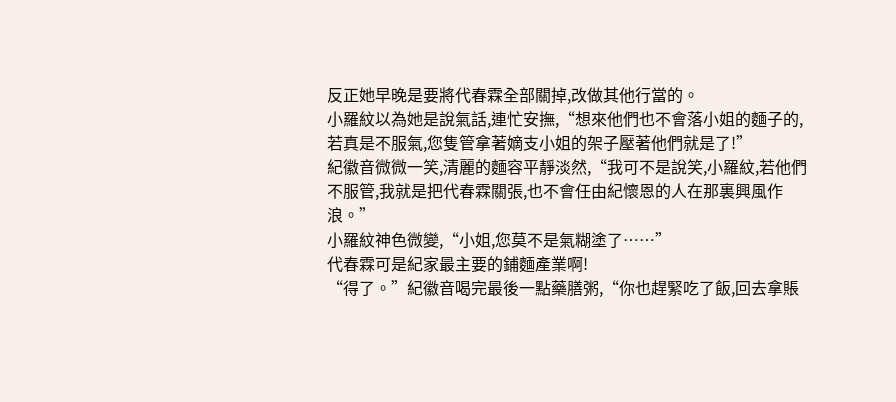反正她早晚是要將代春霖全部關掉,改做其他行當的。
小羅紋以為她是說氣話,連忙安撫,“想來他們也不會落小姐的麵子的,若真是不服氣,您隻管拿著嫡支小姐的架子壓著他們就是了!”
紀徽音微微一笑,清麗的麵容平靜淡然,“我可不是說笑,小羅紋,若他們不服管,我就是把代春霖關張,也不會任由紀懷恩的人在那裏興風作浪。”
小羅紋神色微變,“小姐,您莫不是氣糊塗了……”
代春霖可是紀家最主要的鋪麵產業啊!
“得了。”紀徽音喝完最後一點藥膳粥,“你也趕緊吃了飯,回去拿賬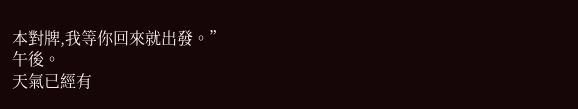本對牌,我等你回來就出發。”
午後。
天氣已經有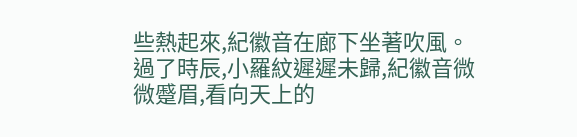些熱起來,紀徽音在廊下坐著吹風。
過了時辰,小羅紋遲遲未歸,紀徽音微微蹙眉,看向天上的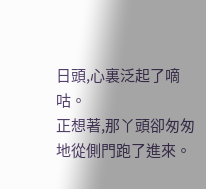日頭,心裏泛起了嘀咕。
正想著,那丫頭卻匆匆地從側門跑了進來。